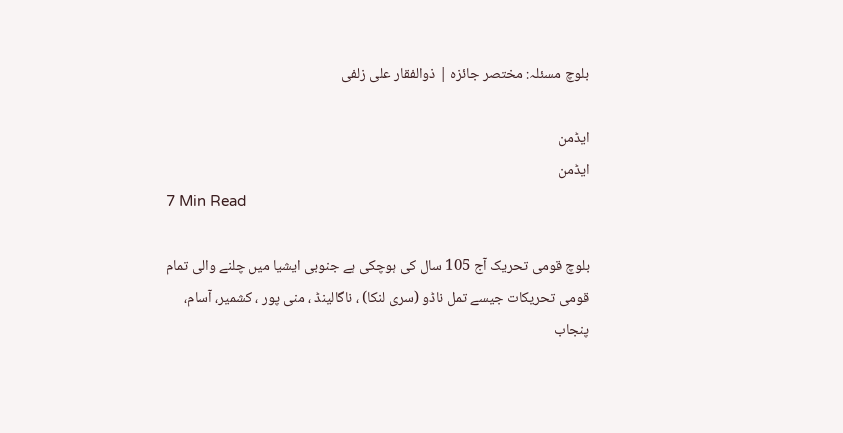بلوچ مسئلہ: مختصر جائزہ | ذوالفقار علی زلفی

ایڈمن
ایڈمن
7 Min Read

بلوچ قومی تحریک آج 105 سال کی ہوچکی ہے جنوبی ایشیا میں چلنے والی تمام قومی تحریکات جیسے تمل ناڈو (سری لنکا) ، ناگالینڈ ، منی پور ، کشمیر، آسام، پنجاب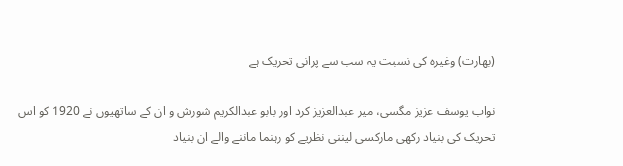(بھارت) وغیرہ کی نسبت یہ سب سے پرانی تحریک ہے

نواب یوسف عزیز مگسی، میر عبدالعزیز کرد اور بابو عبدالکریم شورش و ان کے ساتھیوں نے 1920 کو اس تحریک کی بنیاد رکھی مارکسی لیننی نظریے کو رہنما ماننے والے ان بنیاد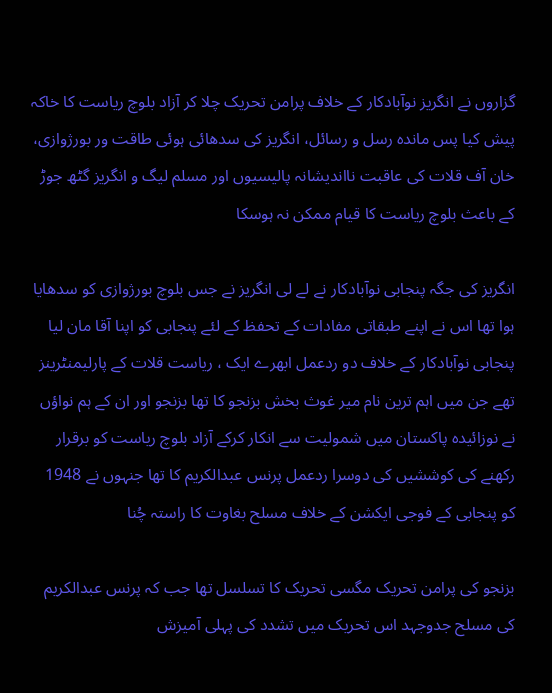گزاروں نے انگریز نوآبادکار کے خلاف پرامن تحریک چلا کر آزاد بلوچ ریاست کا خاکہ پیش کیا پس ماندہ رسل و رسائل، انگریز کی سدھائی ہوئی طاقت ور بورژوازی، خان آف قلات کی عاقبت نااندیشانہ پالیسیوں اور مسلم لیگ و انگریز گٹھ جوڑ کے باعث بلوچ ریاست کا قیام ممکن نہ ہوسکا

انگریز کی جگہ پنجابی نوآبادکار نے لے لی انگریز نے جس بلوچ بورژوازی کو سدھایا ہوا تھا اس نے اپنے طبقاتی مفادات کے تحفظ کے لئے پنجابی کو اپنا آقا مان لیا پنجابی نوآبادکار کے خلاف دو ردعمل ابھرے ایک ، ریاست قلات کے پارلیمنٹرینز تھے جن میں اہم ترین نام میر غوث بخش بزنجو کا تھا بزنجو اور ان کے ہم نواؤں نے نوزائیدہ پاکستان میں شمولیت سے انکار کرکے آزاد بلوچ ریاست کو برقرار رکھنے کی کوششیں کی دوسرا ردعمل پرنس عبدالکریم کا تھا جنہوں نے 1948 کو پنجابی کے فوجی ایکشن کے خلاف مسلح بغاوت کا راستہ چُنا

بزنجو کی پرامن تحریک مگسی تحریک کا تسلسل تھا جب کہ پرنس عبدالکریم کی مسلح جدوجہد اس تحریک میں تشدد کی پہلی آمیزش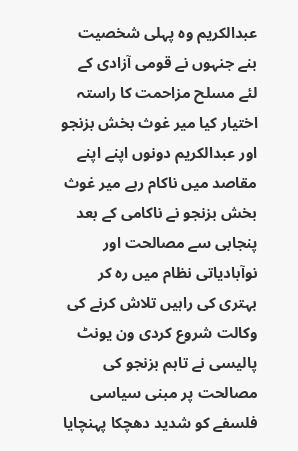عبدالکریم وہ پہلی شخصیت بنے جنہوں نے قومی آزادی کے لئے مسلح مزاحمت کا راستہ اختیار کیا میر غوث بخش بزنجو اور عبدالکریم دونوں اپنے اپنے مقاصد میں ناکام رہے میر غوث بخش بزنجو نے ناکامی کے بعد پنجابی سے مصالحت اور نوآبادیاتی نظام میں رہ کر بہتری کی راہیں تلاش کرنے کی وکالت شروع کردی ون یونٹ پالیسی نے تاہم بزنجو کی مصالحت پر مبنی سیاسی فلسفے کو شدید دھچکا پہنچایا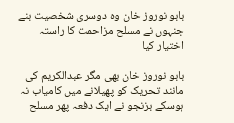بابو نوروز خان وہ دوسری شخصیت بنے جنہوں نے مسلح مزاحمت کا راستہ اختیار کیا

بابو نوروز خان بھی مگر عبدالکریم کی مانند تحریک کو پھیلانے میں کامیاب نہ ہوسکے بزنجو نے ایک دفعہ پھر مسلح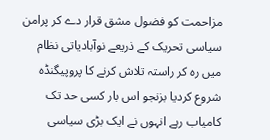مزاحمت کو فضول مشق قرار دے کر پرامن سیاسی تحریک کے ذریعے نوآبادیاتی نظام میں رہ کر راستہ تلاش کرنے کا پروپیگنڈہ شروع کردیا بزنجو اس بار کسی حد تک کامیاب رہے انہوں نے ایک بڑی سیاسی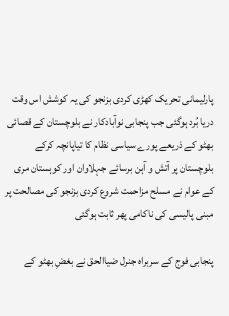پارلیمانی تحریک کھڑی کردی بزنجو کی یہ کوشش اس وقت دریا بُرد ہوگئی جب پنجابی نوآبادکار نے بلوچستان کے قصائی بھٹو کے ذریعے پورے سیاسی نظام کا تیاپانچہ کرکے بلوچستان پر آتش و آہن برسائے جہلاوان اور کوہستان مری کے عوام نے مسلح مزاحمت شروع کردی بزنجو کی مصالحت پر مبنی پالیسی کی ناکامی پھر ثابت ہوگئی

پنجابی فوج کے سربراہ جنرل ضیاالحق نے بغضِ بھٹو کے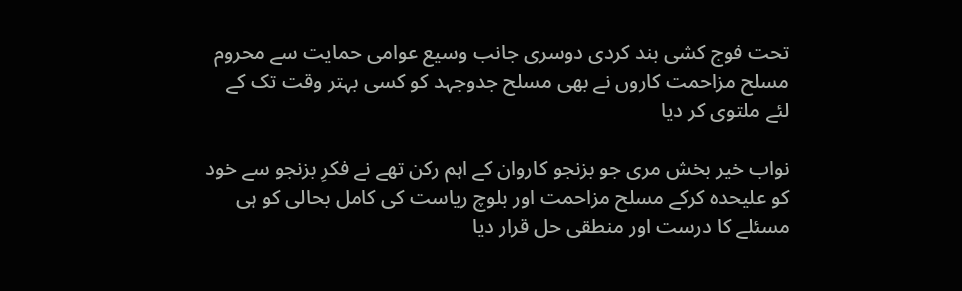تحت فوج کشی بند کردی دوسری جانب وسیع عوامی حمایت سے محروم مسلح مزاحمت کاروں نے بھی مسلح جدوجہد کو کسی بہتر وقت تک کے لئے ملتوی کر دیا

نواب خیر بخش مری جو بزنجو کاروان کے اہم رکن تھے نے فکرِ بزنجو سے خود کو علیحدہ کرکے مسلح مزاحمت اور بلوچ ریاست کی کامل بحالی کو ہی مسئلے کا درست اور منطقی حل قرار دیا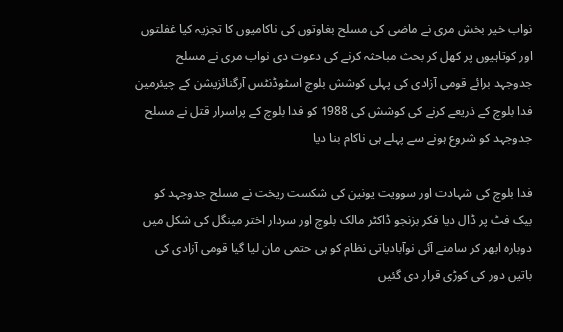نواب خیر بخش مری نے ماضی کی مسلح بغاوتوں کی ناکامیوں کا تجزیہ کیا غفلتوں اور کوتاہیوں پر کھل کر بحث مباحثہ کرنے کی دعوت دی نواب مری نے مسلح جدوجہد برائے قومی آزادی کی پہلی کوشش بلوچ اسٹوڈنٹس آرگنائزیشن کے چیئرمین فدا بلوچ کے ذریعے کرنے کی کوشش کی 1988 کو فدا بلوچ کے پراسرار قتل نے مسلح جدوجہد کو شروع ہونے سے پہلے ہی ناکام بنا دیا

فدا بلوچ کی شہادت اور سوویت یونین کی شکست ریخت نے مسلح جدوجہد کو بیک فٹ پر ڈال دیا فکر بزنجو ڈاکٹر مالک بلوچ اور سردار اختر مینگل کی شکل میں دوبارہ ابھر کر سامنے آئی نوآبادیاتی نظام کو ہی حتمی مان لیا گیا قومی آزادی کی باتیں دور کی کوڑی قرار دی گئیں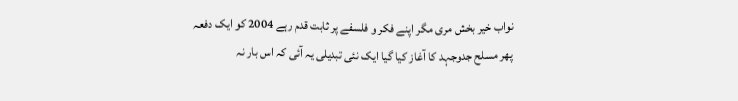نواب خیر بخش مری مگر اپنے فکر و فلسفے پر ثابت قدم رہے 2004 کو ایک دفعہ پھر مسلح جدوجہد کا آغاز کیا گیا ایک نئی تبدیلی یہ آئی کہ اس بار نہ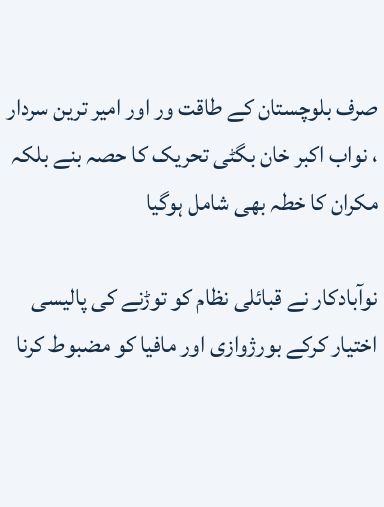صرف بلوچستان کے طاقت ور اور امیر ترین سردار ، نواب اکبر خان بگٹی تحریک کا حصہ بنے بلکہ مکران کا خطہ بھی شامل ہوگیا

نوآبادکار نے قبائلی نظام کو توڑنے کی پالیسی اختیار کرکے بورژوازی اور مافیا کو مضبوط کرنا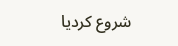شروع کردیا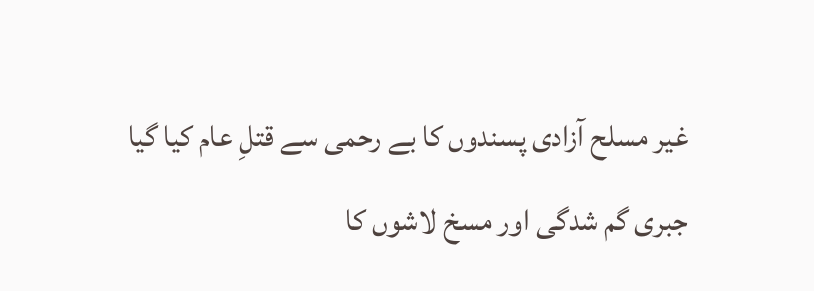غیر مسلح آزادی پسندوں کا بے رحمی سے قتلِ عام کیا گیا جبری گم شدگی اور مسخ لاشوں کا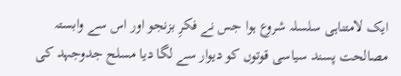ایک لامتناہی سلسلہ شروع ہوا جس نے فکرِ بزنجو اور اس سے وابستہ مصالحت پسند سیاسی قوتوں کو دیوار سے لگا دیا مسلح جدوجہد کی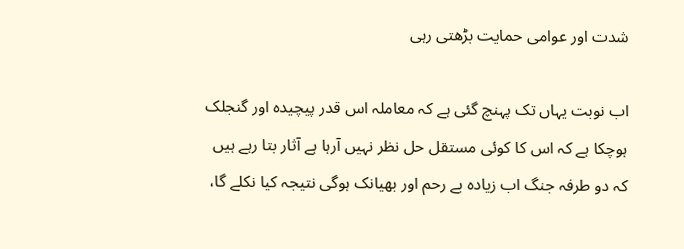شدت اور عوامی حمایت بڑھتی رہی

اب نوبت یہاں تک پہنچ گئی ہے کہ معاملہ اس قدر پیچیدہ اور گنجلک ہوچکا ہے کہ اس کا کوئی مستقل حل نظر نہیں آرہا ہے آثار بتا رہے ہیں کہ دو طرفہ جنگ اب زیادہ بے رحم اور بھیانک ہوگی نتیجہ کیا نکلے گا،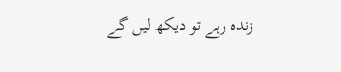زندہ رہے تو دیکھ لیں گے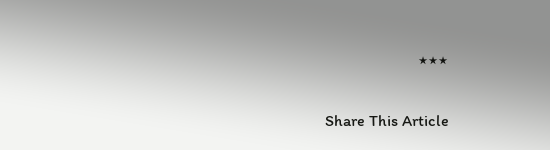٭٭٭

Share This Article